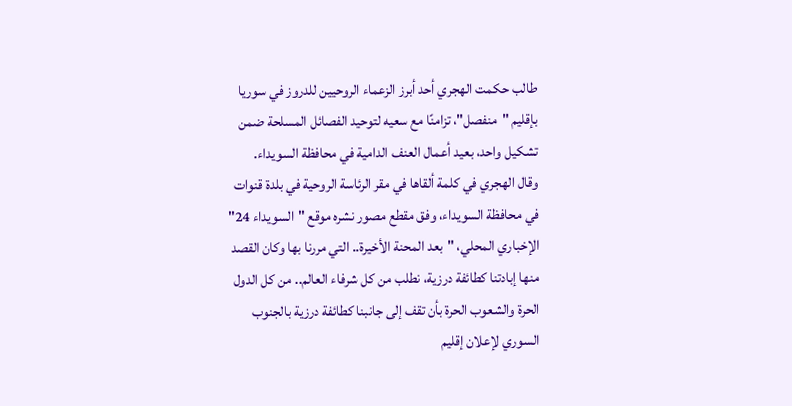طالب حكمت الهجري أحد أبرز الزعماء الروحيين للدروز في سوريا بإقليم "منفصل"، تزامنًا مع سعيه لتوحيد الفصائل المسلحة ضمن تشكيل واحد، بعيد أعمال العنف الدامية في محافظة السويداء.
وقال الهجري في كلمة ألقاها في مقر الرئاسة الروحية في بلدة قنوات في محافظة السويداء، وفق مقطع مصور نشره موقع "السويداء 24" الإخباري المحلي، "بعد المحنة الأخيرة.. التي مررنا بها وكان القصد منها إبادتنا كطائفة درزية، نطلب من كل شرفاء العالم.. من كل الدول الحرة والشعوب الحرة بأن تقف إلى جانبنا كطائفة درزية بالجنوب السوري لإعلان إقليم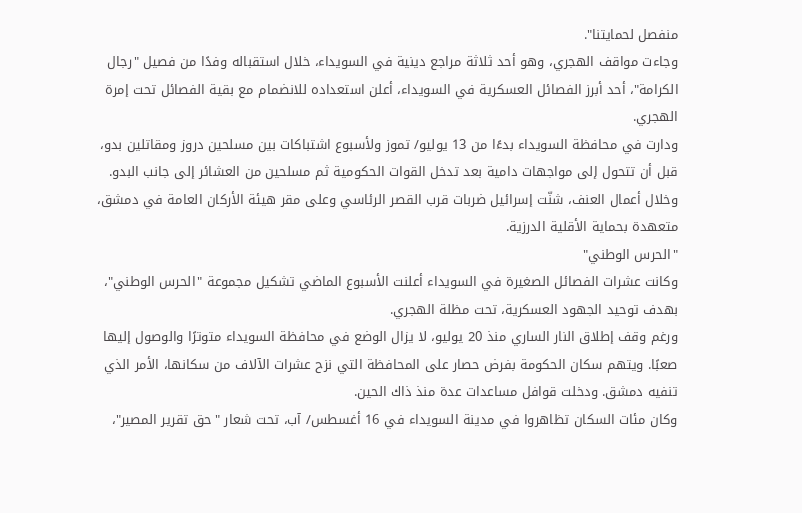منفصل لحمايتنا".
وجاءت مواقف الهجري، وهو أحد ثلاثة مراجع دينية في السويداء، خلال استقباله وفدًا من فصيل "رجال الكرامة"، أحد أبرز الفصائل العسكرية في السويداء، أعلن استعداده للانضمام مع بقية الفصائل تحت إمرة الهجري.
ودارت في محافظة السويداء بدءًا من 13 يوليو/ تموز ولأسبوع اشتباكات بين مسلحين دروز ومقاتلين بدو، قبل أن تتحول إلى مواجهات دامية بعد تدخل القوات الحكومية ثم مسلحين من العشائر إلى جانب البدو.
وخلال أعمال العنف، شنّت إسرائيل ضربات قرب القصر الرئاسي وعلى مقر هيئة الأركان العامة في دمشق، متعهدة بحماية الأقلية الدرزية.
"الحرس الوطني"
وكانت عشرات الفصائل الصغيرة في السويداء أعلنت الأسبوع الماضي تشكيل مجموعة "الحرس الوطني"، بهدف توحيد الجهود العسكرية، تحت مظلة الهجري.
ورغم وقف إطلاق النار الساري منذ 20 يوليو، لا يزال الوضع في محافظة السويداء متوترًا والوصول إليها صعبًا. ويتهم سكان الحكومة بفرض حصار على المحافظة التي نزح عشرات الآلاف من سكانها، الأمر الذي تنفيه دمشق. ودخلت قوافل مساعدات عدة منذ ذاك الحين.
وكان مئات السكان تظاهروا في مدينة السويداء في 16 أغسطس/ آب، تحت شعار "حق تقرير المصير"،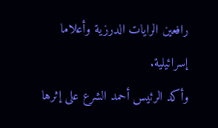رافعين الرايات الدرزية وأعلاما إسرائيلية.
وأكد الرئيس أحمد الشرع على إثرها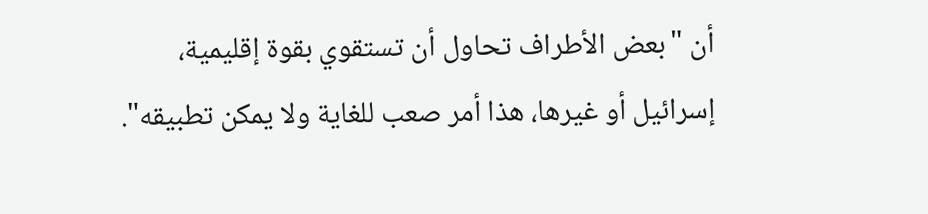أن "بعض الأطراف تحاول أن تستقوي بقوة إقليمية، إسرائيل أو غيرها، هذا أمر صعب للغاية ولا يمكن تطبيقه".